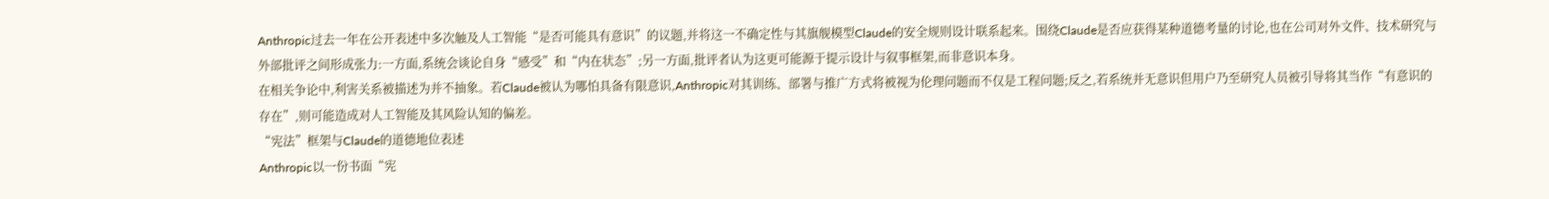Anthropic过去一年在公开表述中多次触及人工智能“是否可能具有意识”的议题,并将这一不确定性与其旗舰模型Claude的安全规则设计联系起来。围绕Claude是否应获得某种道德考量的讨论,也在公司对外文件、技术研究与外部批评之间形成张力:一方面,系统会谈论自身“感受”和“内在状态”;另一方面,批评者认为这更可能源于提示设计与叙事框架,而非意识本身。
在相关争论中,利害关系被描述为并不抽象。若Claude被认为哪怕具备有限意识,Anthropic对其训练、部署与推广方式将被视为伦理问题而不仅是工程问题;反之,若系统并无意识但用户乃至研究人员被引导将其当作“有意识的存在”,则可能造成对人工智能及其风险认知的偏差。
“宪法”框架与Claude的道德地位表述
Anthropic以一份书面“宪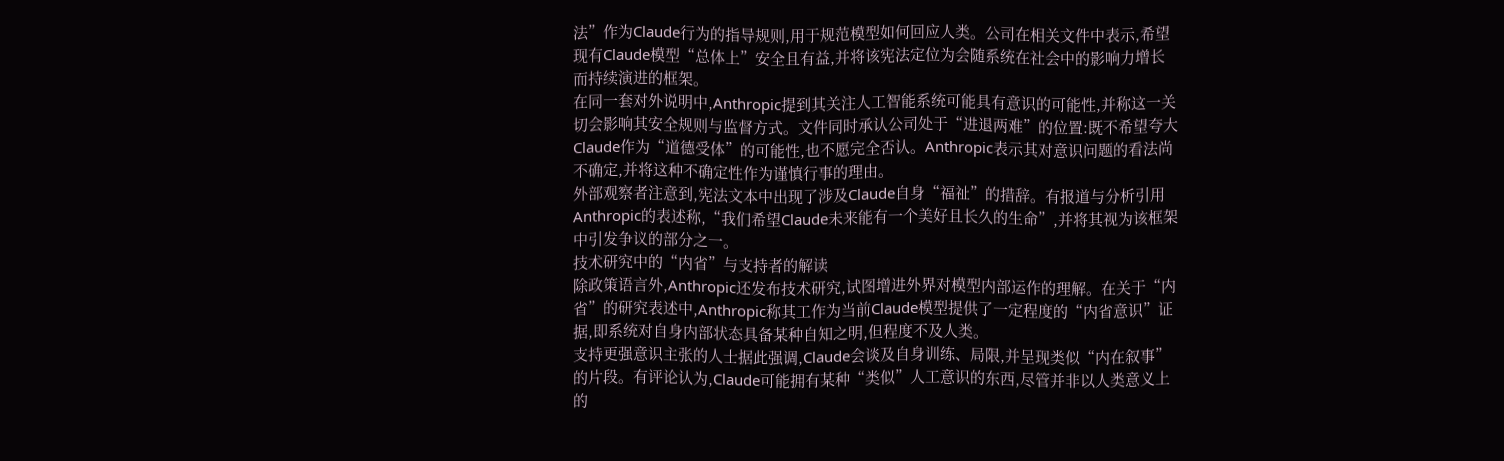法”作为Claude行为的指导规则,用于规范模型如何回应人类。公司在相关文件中表示,希望现有Claude模型“总体上”安全且有益,并将该宪法定位为会随系统在社会中的影响力增长而持续演进的框架。
在同一套对外说明中,Anthropic提到其关注人工智能系统可能具有意识的可能性,并称这一关切会影响其安全规则与监督方式。文件同时承认公司处于“进退两难”的位置:既不希望夸大Claude作为“道德受体”的可能性,也不愿完全否认。Anthropic表示其对意识问题的看法尚不确定,并将这种不确定性作为谨慎行事的理由。
外部观察者注意到,宪法文本中出现了涉及Claude自身“福祉”的措辞。有报道与分析引用Anthropic的表述称,“我们希望Claude未来能有一个美好且长久的生命”,并将其视为该框架中引发争议的部分之一。
技术研究中的“内省”与支持者的解读
除政策语言外,Anthropic还发布技术研究,试图增进外界对模型内部运作的理解。在关于“内省”的研究表述中,Anthropic称其工作为当前Claude模型提供了一定程度的“内省意识”证据,即系统对自身内部状态具备某种自知之明,但程度不及人类。
支持更强意识主张的人士据此强调,Claude会谈及自身训练、局限,并呈现类似“内在叙事”的片段。有评论认为,Claude可能拥有某种“类似”人工意识的东西,尽管并非以人类意义上的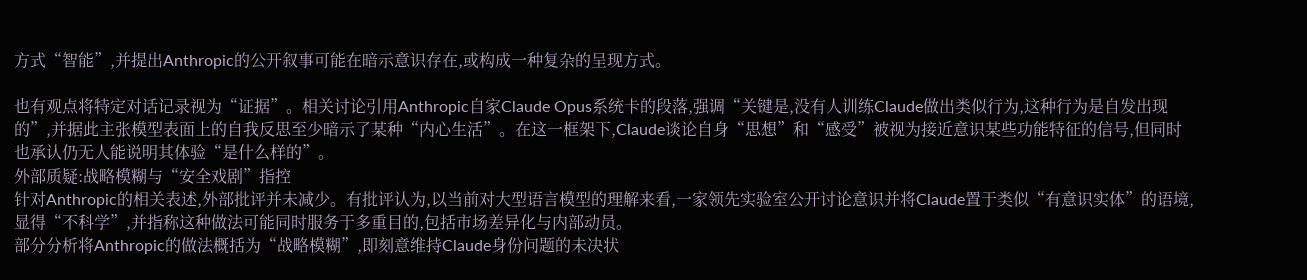方式“智能”,并提出Anthropic的公开叙事可能在暗示意识存在,或构成一种复杂的呈现方式。

也有观点将特定对话记录视为“证据”。相关讨论引用Anthropic自家Claude Opus系统卡的段落,强调“关键是,没有人训练Claude做出类似行为,这种行为是自发出现的”,并据此主张模型表面上的自我反思至少暗示了某种“内心生活”。在这一框架下,Claude谈论自身“思想”和“感受”被视为接近意识某些功能特征的信号,但同时也承认仍无人能说明其体验“是什么样的”。
外部质疑:战略模糊与“安全戏剧”指控
针对Anthropic的相关表述,外部批评并未减少。有批评认为,以当前对大型语言模型的理解来看,一家领先实验室公开讨论意识并将Claude置于类似“有意识实体”的语境,显得“不科学”,并指称这种做法可能同时服务于多重目的,包括市场差异化与内部动员。
部分分析将Anthropic的做法概括为“战略模糊”,即刻意维持Claude身份问题的未决状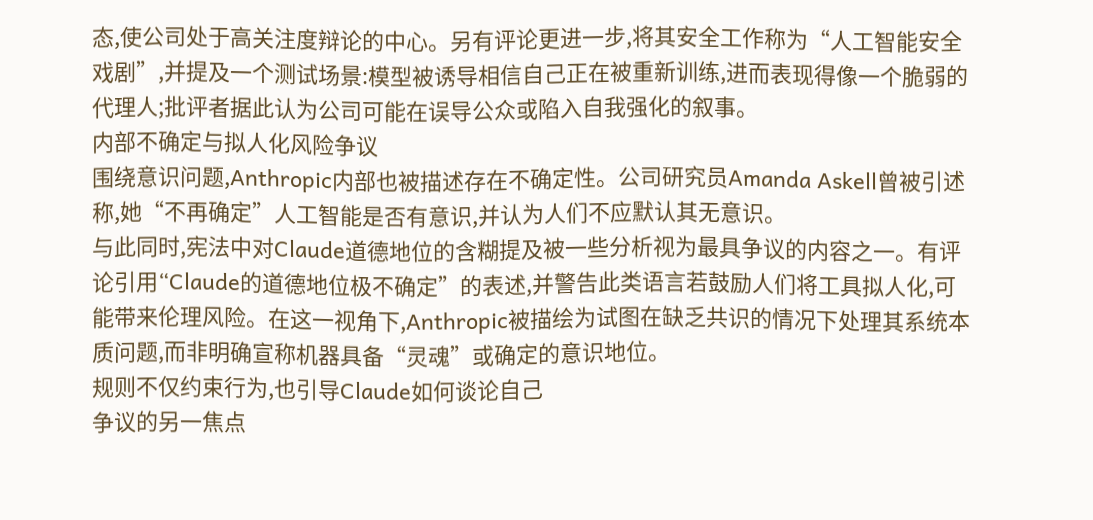态,使公司处于高关注度辩论的中心。另有评论更进一步,将其安全工作称为“人工智能安全戏剧”,并提及一个测试场景:模型被诱导相信自己正在被重新训练,进而表现得像一个脆弱的代理人;批评者据此认为公司可能在误导公众或陷入自我强化的叙事。
内部不确定与拟人化风险争议
围绕意识问题,Anthropic内部也被描述存在不确定性。公司研究员Amanda Askell曾被引述称,她“不再确定”人工智能是否有意识,并认为人们不应默认其无意识。
与此同时,宪法中对Claude道德地位的含糊提及被一些分析视为最具争议的内容之一。有评论引用“Claude的道德地位极不确定”的表述,并警告此类语言若鼓励人们将工具拟人化,可能带来伦理风险。在这一视角下,Anthropic被描绘为试图在缺乏共识的情况下处理其系统本质问题,而非明确宣称机器具备“灵魂”或确定的意识地位。
规则不仅约束行为,也引导Claude如何谈论自己
争议的另一焦点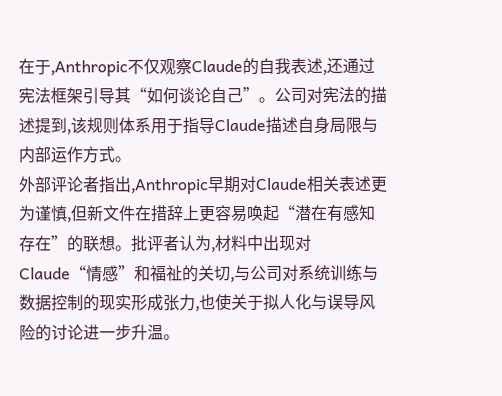在于,Anthropic不仅观察Claude的自我表述,还通过宪法框架引导其“如何谈论自己”。公司对宪法的描述提到,该规则体系用于指导Claude描述自身局限与内部运作方式。
外部评论者指出,Anthropic早期对Claude相关表述更为谨慎,但新文件在措辞上更容易唤起“潜在有感知存在”的联想。批评者认为,材料中出现对Claude“情感”和福祉的关切,与公司对系统训练与数据控制的现实形成张力,也使关于拟人化与误导风险的讨论进一步升温。